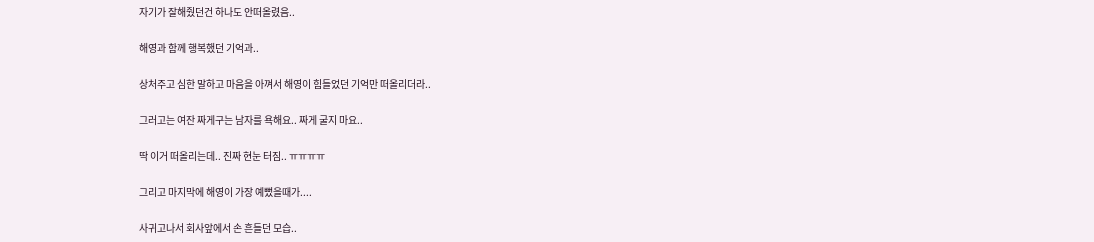자기가 잘해줬던건 하나도 안떠올렸음..

해영과 함께 행복했던 기억과..

상처주고 심한 말하고 마음을 아껴서 해영이 힘들었던 기억만 떠올리더라..

그러고는 여잔 짜게구는 남자를 욕해요.. 짜게 굴지 마요..

딱 이거 떠올리는데.. 진짜 현눈 터짐.. ㅠㅠㅠㅠ

그리고 마지막에 해영이 가장 예뻤을때가....

사귀고나서 회사앞에서 손 흔들던 모습..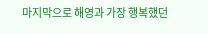마지막으로 해영과 가장 행복했던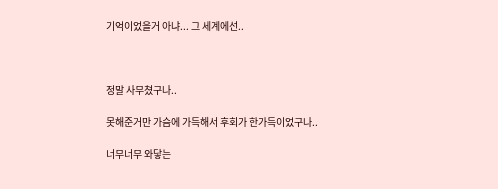기억이었을거 아냐... 그 세계에선..



정말 사무쳤구나..

못해준거만 가슴에 가득해서 후회가 한가득이었구나..

너무너무 와닿는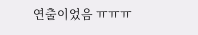연출이었음 ㅠㅠㅠ